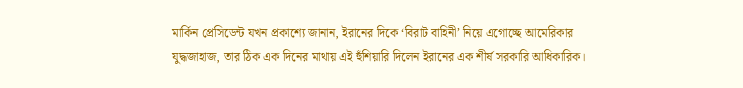মার্কিন প্রেসিডেন্ট যখন প্রকাশ্যে জানান, ইরানের দিকে ‘বিরাট বাহিনী’ নিয়ে এগোচ্ছে আমেরিকার যুদ্ধজাহাজ, তার ঠিক এক দিনের মাথায় এই হুঁশিয়ারি দিলেন ইরানের এক শীর্ষ সরকারি আধিকারিক।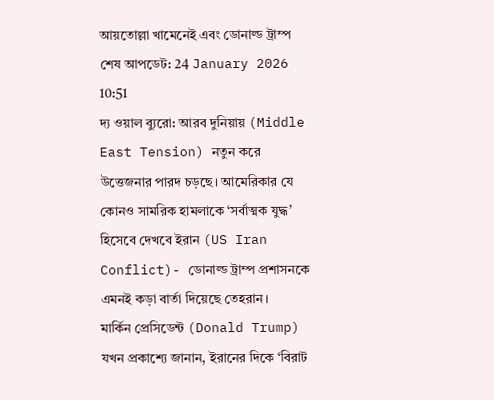আয়তোল্লা খামেনেই এবং ডোনাল্ড ট্রাম্প
শেষ আপডেট: 24 January 2026 10:51
দ্য ওয়াল ব্যুরো: আরব দুনিয়ায় (Middle East Tension) নতুন করে উত্তেজনার পারদ চড়ছে। আমেরিকার যে কোনও সামরিক হামলাকে ‘সর্বাত্মক যুদ্ধ’ হিসেবে দেখবে ইরান (US Iran Conflict)- ডোনাল্ড ট্রাম্প প্রশাসনকে এমনই কড়া বার্তা দিয়েছে তেহরান।
মার্কিন প্রেসিডেন্ট (Donald Trump) যখন প্রকাশ্যে জানান, ইরানের দিকে ‘বিরাট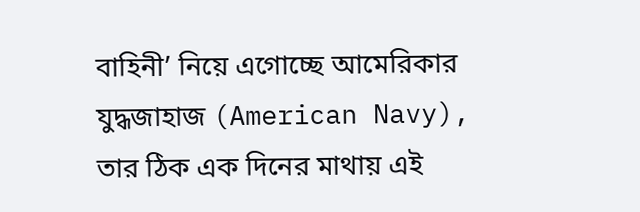বাহিনী’ নিয়ে এগোচ্ছে আমেরিকার যুদ্ধজাহাজ (American Navy), তার ঠিক এক দিনের মাথায় এই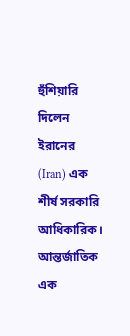হুঁশিয়ারি দিলেন ইরানের (Iran) এক শীর্ষ সরকারি আধিকারিক।
আন্তর্জাতিক এক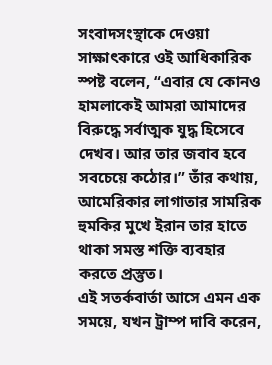সংবাদসংস্থাকে দেওয়া সাক্ষাৎকারে ওই আধিকারিক স্পষ্ট বলেন, “এবার যে কোনও হামলাকেই আমরা আমাদের বিরুদ্ধে সর্বাত্মক যুদ্ধ হিসেবে দেখব। আর তার জবাব হবে সবচেয়ে কঠোর।” তাঁর কথায়, আমেরিকার লাগাতার সামরিক হুমকির মুখে ইরান তার হাতে থাকা সমস্ত শক্তি ব্যবহার করতে প্রস্তুত।
এই সতর্কবার্তা আসে এমন এক সময়ে, যখন ট্রাম্প দাবি করেন,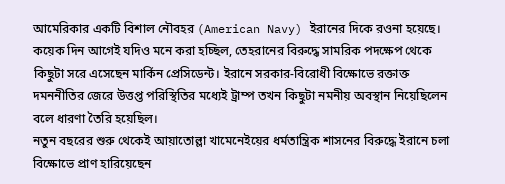আমেরিকার একটি বিশাল নৌবহর (American Navy) ইরানের দিকে রওনা হয়েছে। কয়েক দিন আগেই যদিও মনে করা হচ্ছিল, তেহরানের বিরুদ্ধে সামরিক পদক্ষেপ থেকে কিছুটা সরে এসেছেন মার্কিন প্রেসিডেন্ট। ইরানে সরকার-বিরোধী বিক্ষোভে রক্তাক্ত দমননীতির জেরে উত্তপ্ত পরিস্থিতির মধ্যেই ট্রাম্প তখন কিছুটা নমনীয় অবস্থান নিয়েছিলেন বলে ধারণা তৈরি হয়েছিল।
নতুন বছরের শুরু থেকেই আয়াতোল্লা খামেনেইয়ের ধর্মতান্ত্রিক শাসনের বিরুদ্ধে ইরানে চলা বিক্ষোভে প্রাণ হারিয়েছেন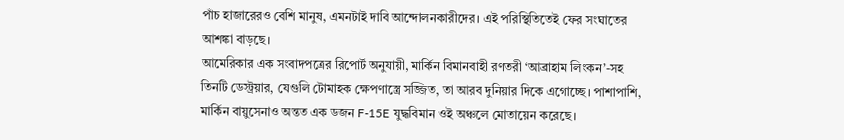পাঁচ হাজারেরও বেশি মানুষ, এমনটাই দাবি আন্দোলনকারীদের। এই পরিস্থিতিতেই ফের সংঘাতের আশঙ্কা বাড়ছে।
আমেরিকার এক সংবাদপত্রের রিপোর্ট অনুযায়ী, মার্কিন বিমানবাহী রণতরী ‘আব্রাহাম লিংকন’-সহ তিনটি ডেস্ট্রয়ার, যেগুলি টোমাহক ক্ষেপণাস্ত্রে সজ্জিত, তা আরব দুনিয়ার দিকে এগোচ্ছে। পাশাপাশি, মার্কিন বায়ুসেনাও অন্তত এক ডজন F-15E যুদ্ধবিমান ওই অঞ্চলে মোতায়েন করেছে।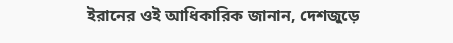ইরানের ওই আধিকারিক জানান, দেশজুড়ে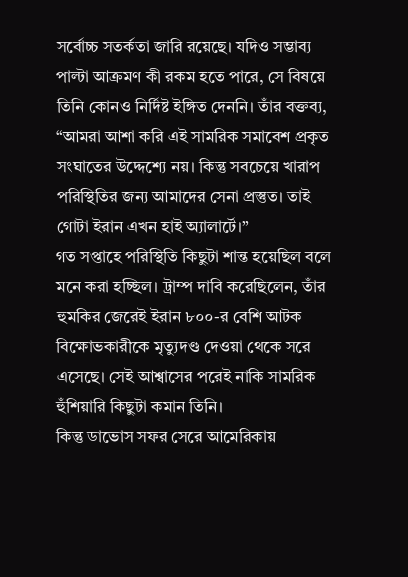সর্বোচ্চ সতর্কতা জারি রয়েছে। যদিও সম্ভাব্য পাল্টা আক্রমণ কী রকম হতে পারে, সে বিষয়ে তিনি কোনও নির্দিষ্ট ইঙ্গিত দেননি। তাঁর বক্তব্য, “আমরা আশা করি এই সামরিক সমাবেশ প্রকৃত সংঘাতের উদ্দেশ্যে নয়। কিন্তু সবচেয়ে খারাপ পরিস্থিতির জন্য আমাদের সেনা প্রস্তুত। তাই গোটা ইরান এখন হাই অ্যালার্টে।”
গত সপ্তাহে পরিস্থিতি কিছুটা শান্ত হয়েছিল বলে মনে করা হচ্ছিল। ট্রাম্প দাবি করেছিলেন, তাঁর হুমকির জেরেই ইরান ৮০০-র বেশি আটক বিক্ষোভকারীকে মৃত্যুদণ্ড দেওয়া থেকে সরে এসেছে। সেই আশ্বাসের পরেই নাকি সামরিক হুঁশিয়ারি কিছুটা কমান তিনি।
কিন্তু ডাভোস সফর সেরে আমেরিকায়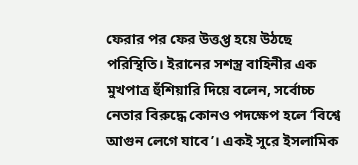ফেরার পর ফের উত্তপ্ত হয়ে উঠছে পরিস্থিতি। ইরানের সশস্ত্র বাহিনীর এক মুখপাত্র হুঁশিয়ারি দিয়ে বলেন, সর্বোচ্চ নেতার বিরুদ্ধে কোনও পদক্ষেপ হলে ‘বিশ্বে আগুন লেগে যাবে’। একই সুরে ইসলামিক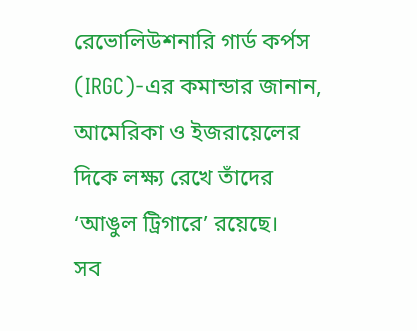রেভোলিউশনারি গার্ড কর্পস (IRGC)-এর কমান্ডার জানান, আমেরিকা ও ইজরায়েলের দিকে লক্ষ্য রেখে তাঁদের ‘আঙুল ট্রিগারে’ রয়েছে।
সব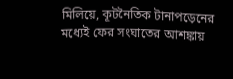মিলিয়ে, কূটনৈতিক টানাপড়েনের মধ্যেই ফের সংঘাতের আশঙ্কায়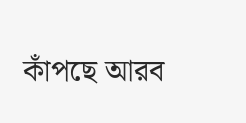কাঁপছে আরব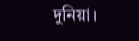দুনিয়া।